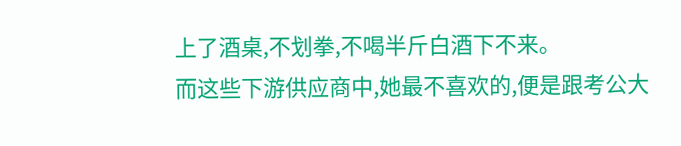上了酒桌,不划拳,不喝半斤白酒下不来。
而这些下游供应商中,她最不喜欢的,便是跟考公大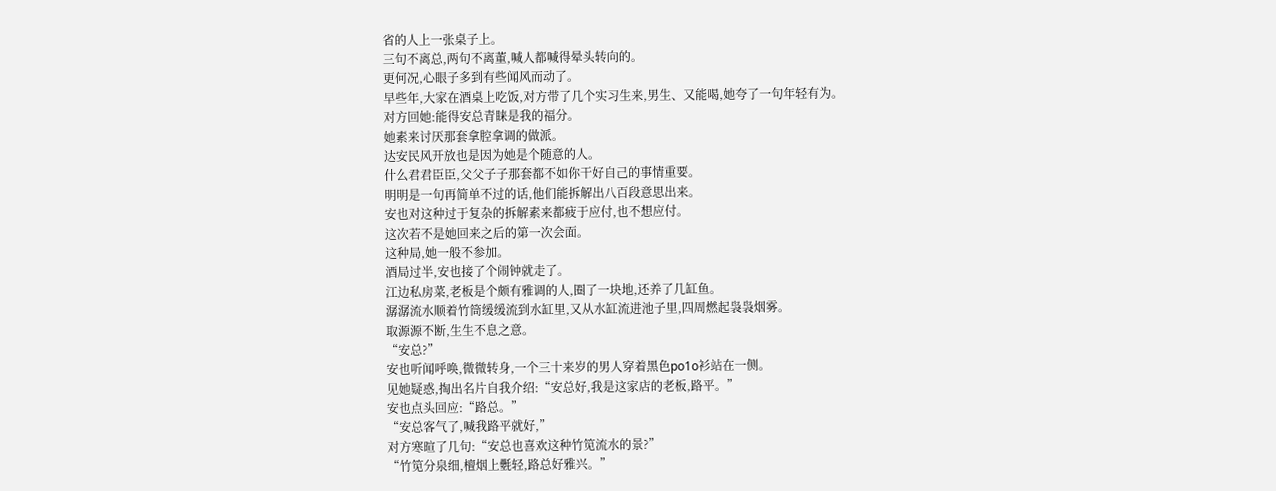省的人上一张桌子上。
三句不离总,两句不离董,喊人都喊得晕头转向的。
更何况,心眼子多到有些闻风而动了。
早些年,大家在酒桌上吃饭,对方带了几个实习生来,男生、又能喝,她夸了一句年轻有为。
对方回她:能得安总青睐是我的福分。
她素来讨厌那套拿腔拿调的做派。
达安民风开放也是因为她是个随意的人。
什么君君臣臣,父父子子那套都不如你干好自己的事情重要。
明明是一句再简单不过的话,他们能拆解出八百段意思出来。
安也对这种过于复杂的拆解素来都疲于应付,也不想应付。
这次若不是她回来之后的第一次会面。
这种局,她一般不参加。
酒局过半,安也接了个闹钟就走了。
江边私房菜,老板是个颇有雅调的人,圈了一块地,还养了几缸鱼。
潺潺流水顺着竹筒缓缓流到水缸里,又从水缸流进池子里,四周燃起袅袅烟雾。
取源源不断,生生不息之意。
“安总?”
安也听闻呼唤,微微转身,一个三十来岁的男人穿着黑色po1o衫站在一侧。
见她疑惑,掏出名片自我介绍:“安总好,我是这家店的老板,路平。”
安也点头回应:“路总。”
“安总客气了,喊我路平就好,”
对方寒暄了几句:“安总也喜欢这种竹笕流水的景?”
“竹笕分泉细,檀烟上氎轻,路总好雅兴。”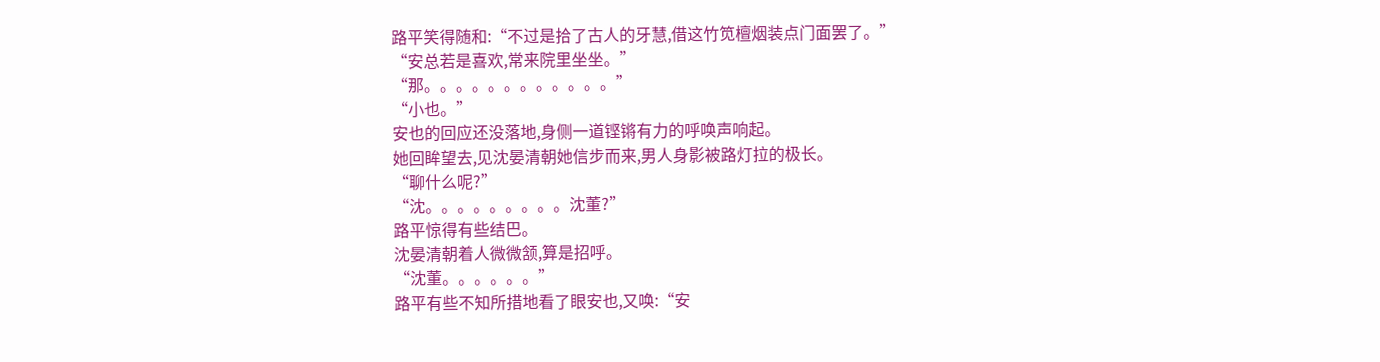路平笑得随和:“不过是拾了古人的牙慧,借这竹笕檀烟装点门面罢了。”
“安总若是喜欢,常来院里坐坐。”
“那。。。。。。。。。。。。”
“小也。”
安也的回应还没落地,身侧一道铿锵有力的呼唤声响起。
她回眸望去,见沈晏清朝她信步而来,男人身影被路灯拉的极长。
“聊什么呢?”
“沈。。。。。。。。。沈董?”
路平惊得有些结巴。
沈晏清朝着人微微颔,算是招呼。
“沈董。。。。。。”
路平有些不知所措地看了眼安也,又唤:“安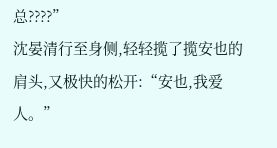总????”
沈晏清行至身侧,轻轻揽了揽安也的肩头,又极快的松开:“安也,我爱人。”